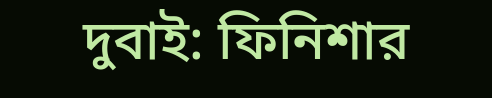দুবাই: ফিনিশার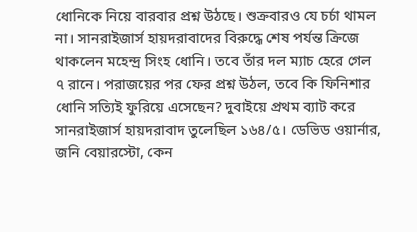ধোনিকে নিয়ে বারবার প্রশ্ন উঠছে। শুক্রবারও যে চর্চা থামল না। সানরাইজার্স হায়দরাবাদের বিরুদ্ধে শেষ পর্যন্ত ক্রিজে থাকলেন মহেন্দ্র সিংহ ধোনি। তবে তাঁর দল ম্যাচ হেরে গেল ৭ রানে। পরাজয়ের পর ফের প্রশ্ন উঠল, তবে কি ফিনিশার ধোনি সত্যিই ফুরিয়ে এসেছেন? দুবাইয়ে প্রথম ব্যাট করে সানরাইজার্স হায়দরাবাদ তুলেছিল ১৬৪/৫। ডেভিড ওয়ার্নার, জনি বেয়ারস্টো, কেন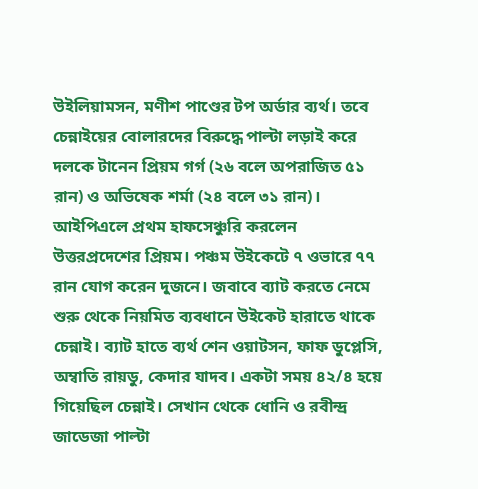উইলিয়ামসন, মণীশ পাণ্ডের টপ অর্ডার ব্যর্থ। তবে চেন্নাইয়ের বোলারদের বিরুদ্ধে পাল্টা লড়াই করে দলকে টানেন প্রিয়ম গর্গ (২৬ বলে অপরাজিত ৫১ রান) ও অভিষেক শর্মা (২৪ বলে ৩১ রান)। আইপিএলে প্রথম হাফসেঞ্চুরি করলেন উত্তরপ্রদেশের প্রিয়ম। পঞ্চম উইকেটে ৭ ওভারে ৭৭ রান যোগ করেন দুজনে। জবাবে ব্যাট করতে নেমে শুরু থেকে নিয়মিত ব্যবধানে উইকেট হারাতে থাকে চেন্নাই। ব্যাট হাতে ব্যর্থ শেন ওয়াটসন, ফাফ ডুপ্লেসি, অম্বাতি রায়ডু, কেদার যাদব। একটা সময় ৪২/৪ হয়ে গিয়েছিল চেন্নাই। সেখান থেকে ধোনি ও রবীন্দ্র জাডেজা পাল্টা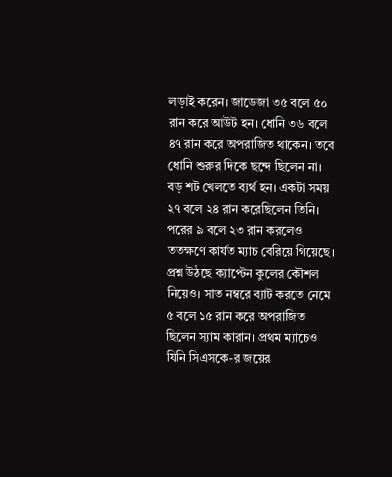লড়াই করেন। জাডেজা ৩৫ বলে ৫০ রান করে আউট হন। ধোনি ৩৬ বলে ৪৭ রান করে অপরাজিত থাকেন। তবে ধোনি শুরুর দিকে ছন্দে ছিলেন না। বড় শট খেলতে ব্যর্থ হন। একটা সময় ২৭ বলে ২৪ রান করেছিলেন তিনি। পরের ৯ বলে ২৩ রান করলেও ততক্ষণে কার্যত ম্যাচ বেরিয়ে গিয়েছে। প্রশ্ন উঠছে ক্যাপ্টেন কুলের কৌশল নিয়েও। সাত নম্বরে ব্যাট করতে নেমে ৫ বলে ১৫ রান করে অপরাজিত ছিলেন স্যাম কারান। প্রথম ম্যাচেও যিনি সিএসকে-র জয়ের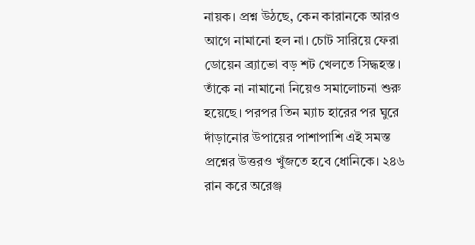নায়ক। প্রশ্ন উঠছে, কেন কারানকে আরও আগে নামানো হল না। চোট সারিয়ে ফেরা ডোয়েন ব্র্যাভো বড় শট খেলতে সিদ্ধহস্ত। তাঁকে না নামানো নিয়েও সমালোচনা শুরু হয়েছে। পরপর তিন ম্যাচ হারের পর ঘুরে দাঁড়ানোর উপায়ের পাশাপাশি এই সমস্ত প্রশ্নের উত্তরও খুঁজতে হবে ধোনিকে। ২৪৬ রান করে অরেঞ্জ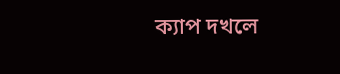ক্যাপ দখলে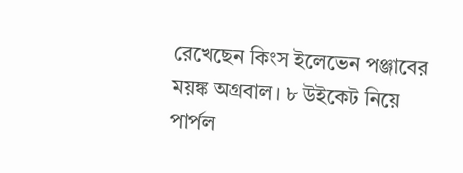রেখেছেন কিংস ইলেভেন পঞ্জাবের ময়ঙ্ক অগ্রবাল। ৮ উইকেট নিয়ে পার্পল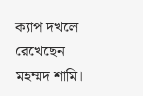ক্যাপ দখলে রেখেছেন মহম্মদ শামি।